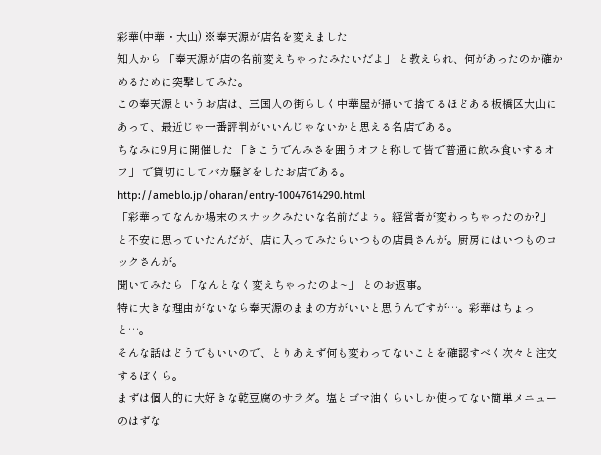彩華(中華・大山) ※奉天源が店名を変えました
知人から 「奉天源が店の名前変えちゃったみたいだよ」 と教えられ、何があったのか確かめるために突撃してみた。
この奉天源というお店は、三国人の街らしく中華屋が掃いて捨てるほどある板橋区大山にあって、最近じゃ一番評判がいいんじゃないかと思える名店である。
ちなみに9月に開催した 「きこうでんみさを囲うオフと称して皆で普通に飲み食いするオフ」 で貸切にしてバカ騒ぎをしたお店である。
http://ameblo.jp/oharan/entry-10047614290.html
「彩華ってなんか場末のスナックみたいな名前だよぅ。経営者が変わっちゃったのか?」 と不安に思っていたんだが、店に入ってみたらいつもの店員さんが。厨房にはいつものコックさんが。
聞いてみたら 「なんとなく変えちゃったのよ~」 とのお返事。
特に大きな理由がないなら奉天源のままの方がいいと思うんですが…。彩華はちょっと…。
そんな話はどうでもいいので、とりあえず何も変わってないことを確認すべく次々と注文するぼくら。
まずは個人的に大好きな乾豆腐のサラダ。塩とゴマ油くらいしか使ってない簡単メニューのはずな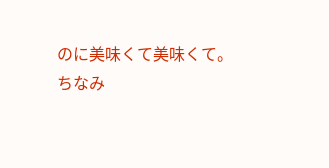のに美味くて美味くて。
ちなみ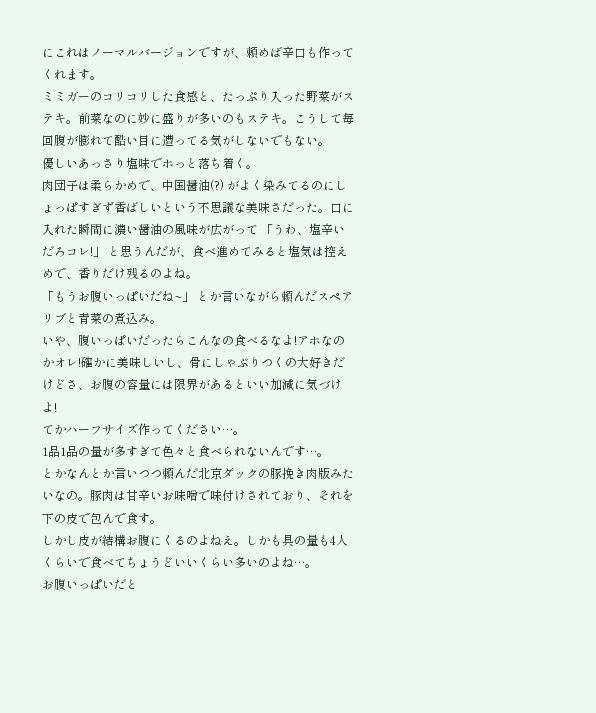にこれはノーマルバージョンですが、頼めば辛口も作ってくれます。
ミミガーのコリコリした食感と、たっぷり入った野菜がステキ。前菜なのに妙に盛りが多いのもステキ。こうして毎回腹が膨れて酷い目に遭ってる気がしないでもない。
優しいあっさり塩味でホっと落ち着く。
肉団子は柔らかめで、中国醤油(?) がよく染みてるのにしょっぱすぎず香ばしいという不思議な美味さだった。口に入れた瞬間に濃い醤油の風味が広がって 「うわ、塩辛いだろコレ!」 と思うんだが、食べ進めてみると塩気は控えめで、香りだけ残るのよね。
「もうお腹いっぱいだね~」 とか言いながら頼んだスペアリブと青菜の煮込み。
いや、腹いっぱいだったらこんなの食べるなよ!アホなのかオレ!確かに美味しいし、骨にしゃぶりつくの大好きだけどさ、お腹の容量には限界があるといい加減に気づけよ!
てかハーフサイズ作ってください…。
1品1品の量が多すぎて色々と食べられないんです…。
とかなんとか言いつつ頼んだ北京ダックの豚挽き肉版みたいなの。豚肉は甘辛いお味噌で味付けされており、それを下の皮で包んで食す。
しかし皮が結構お腹にくるのよねえ。しかも具の量も4人くらいで食べてちょうどいいくらい多いのよね…。
お腹いっぱいだと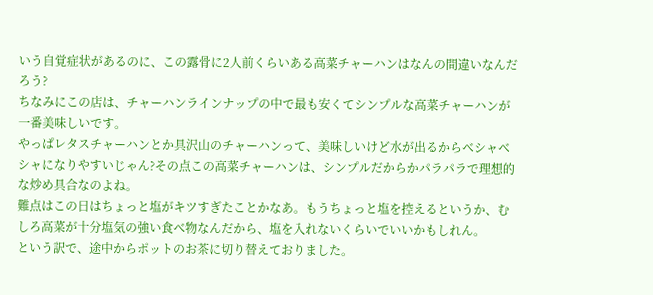いう自覚症状があるのに、この露骨に2人前くらいある高菜チャーハンはなんの間違いなんだろう?
ちなみにこの店は、チャーハンラインナップの中で最も安くてシンプルな高菜チャーハンが一番美味しいです。
やっぱレタスチャーハンとか具沢山のチャーハンって、美味しいけど水が出るからベシャベシャになりやすいじゃん?その点この高菜チャーハンは、シンプルだからかパラパラで理想的な炒め具合なのよね。
難点はこの日はちょっと塩がキツすぎたことかなあ。もうちょっと塩を控えるというか、むしろ高菜が十分塩気の強い食べ物なんだから、塩を入れないくらいでいいかもしれん。
という訳で、途中からポットのお茶に切り替えておりました。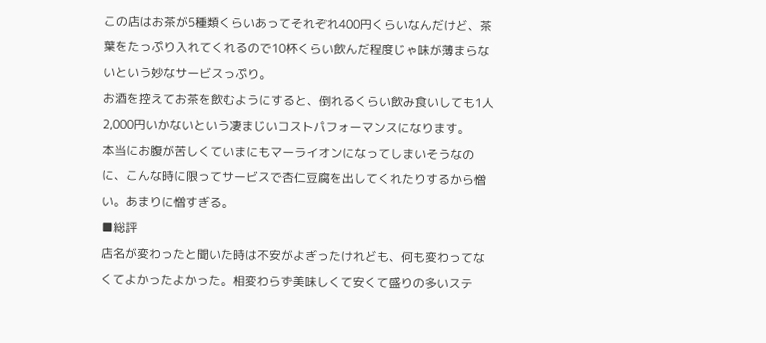この店はお茶が5種類くらいあってそれぞれ400円くらいなんだけど、茶葉をたっぷり入れてくれるので10杯くらい飲んだ程度じゃ味が薄まらないという妙なサービスっぷり。
お酒を控えてお茶を飲むようにすると、倒れるくらい飲み食いしても1人2,000円いかないという凄まじいコストパフォーマンスになります。
本当にお腹が苦しくていまにもマーライオンになってしまいそうなのに、こんな時に限ってサービスで杏仁豆腐を出してくれたりするから憎い。あまりに憎すぎる。
■総評
店名が変わったと聞いた時は不安がよぎったけれども、何も変わってなくてよかったよかった。相変わらず美味しくて安くて盛りの多いステ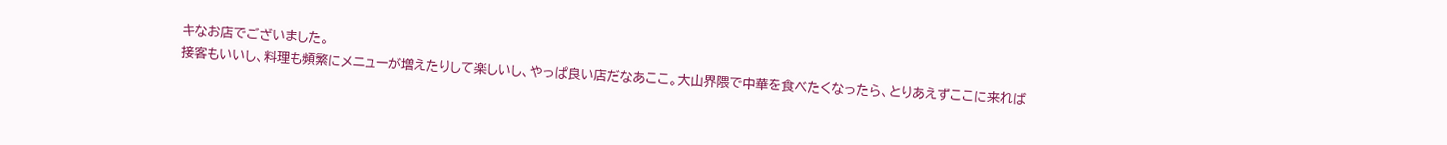キなお店でございました。
接客もいいし、料理も頻繁にメニューが増えたりして楽しいし、やっぱ良い店だなあここ。大山界隈で中華を食べたくなったら、とりあえずここに来れば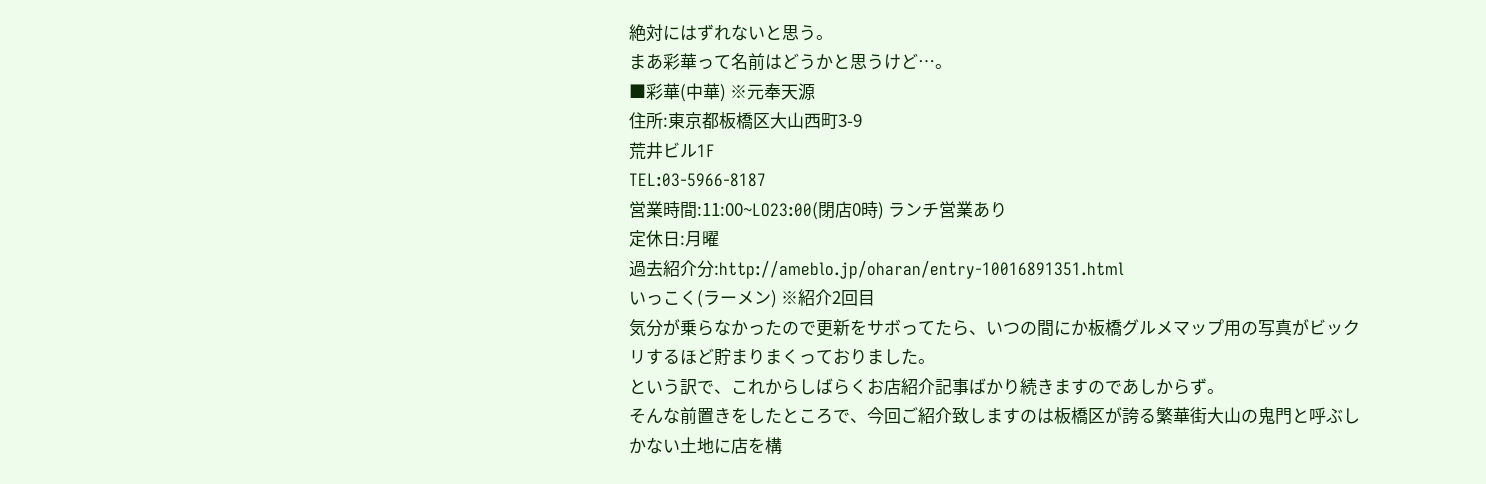絶対にはずれないと思う。
まあ彩華って名前はどうかと思うけど…。
■彩華(中華) ※元奉天源
住所:東京都板橋区大山西町3-9
荒井ビル1F
TEL:03-5966-8187
営業時間:11:00~LO23:00(閉店0時) ランチ営業あり
定休日:月曜
過去紹介分:http://ameblo.jp/oharan/entry-10016891351.html
いっこく(ラーメン) ※紹介2回目
気分が乗らなかったので更新をサボってたら、いつの間にか板橋グルメマップ用の写真がビックリするほど貯まりまくっておりました。
という訳で、これからしばらくお店紹介記事ばかり続きますのであしからず。
そんな前置きをしたところで、今回ご紹介致しますのは板橋区が誇る繁華街大山の鬼門と呼ぶしかない土地に店を構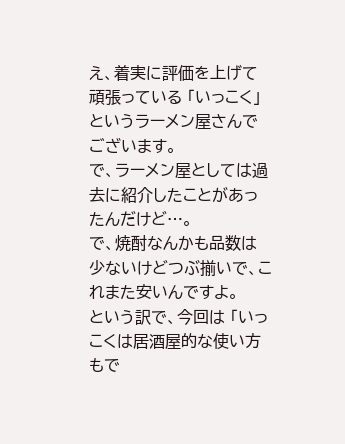え、着実に評価を上げて頑張っている 「いっこく」 というラーメン屋さんでございます。
で、ラーメン屋としては過去に紹介したことがあったんだけど…。
で、焼酎なんかも品数は少ないけどつぶ揃いで、これまた安いんですよ。
という訳で、今回は 「いっこくは居酒屋的な使い方もで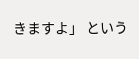きますよ」 という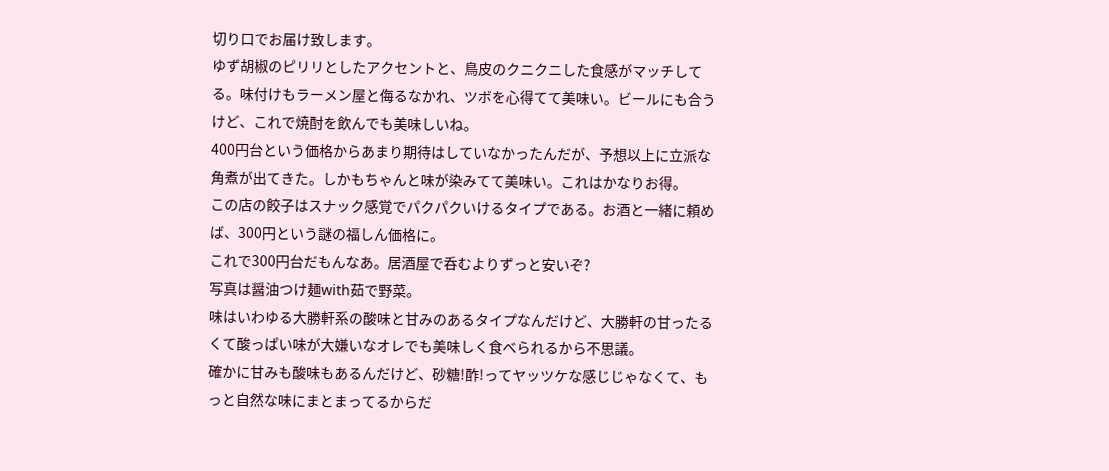切り口でお届け致します。
ゆず胡椒のピリリとしたアクセントと、鳥皮のクニクニした食感がマッチしてる。味付けもラーメン屋と侮るなかれ、ツボを心得てて美味い。ビールにも合うけど、これで焼酎を飲んでも美味しいね。
400円台という価格からあまり期待はしていなかったんだが、予想以上に立派な角煮が出てきた。しかもちゃんと味が染みてて美味い。これはかなりお得。
この店の餃子はスナック感覚でパクパクいけるタイプである。お酒と一緒に頼めば、300円という謎の福しん価格に。
これで300円台だもんなあ。居酒屋で呑むよりずっと安いぞ?
写真は醤油つけ麺with茹で野菜。
味はいわゆる大勝軒系の酸味と甘みのあるタイプなんだけど、大勝軒の甘ったるくて酸っぱい味が大嫌いなオレでも美味しく食べられるから不思議。
確かに甘みも酸味もあるんだけど、砂糖!酢!ってヤッツケな感じじゃなくて、もっと自然な味にまとまってるからだ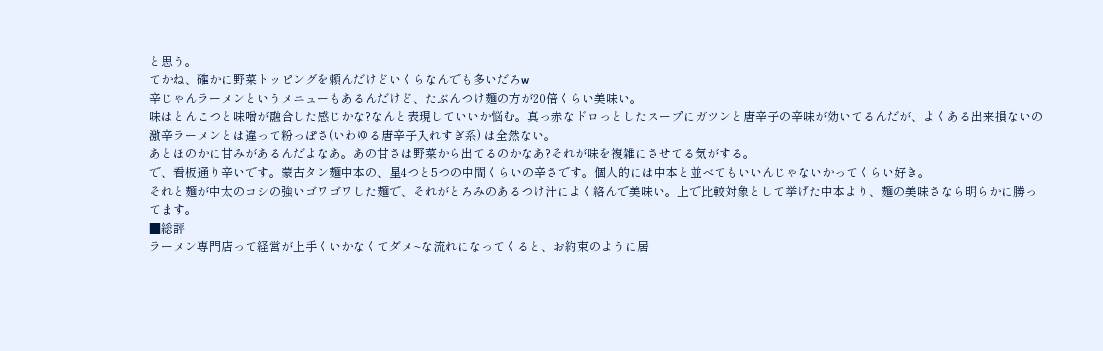と思う。
てかね、確かに野菜トッピングを頼んだけどいくらなんでも多いだろw
辛じゃんラーメンというメニューもあるんだけど、たぶんつけ麺の方が20倍くらい美味い。
味はとんこつと味噌が融合した感じかな?なんと表現していいか悩む。真っ赤なドロっとしたスープにガツンと唐辛子の辛味が効いてるんだが、よくある出来損ないの激辛ラーメンとは違って粉っぽさ(いわゆる唐辛子入れすぎ系) は全然ない。
あとほのかに甘みがあるんだよなあ。あの甘さは野菜から出てるのかなあ?それが味を複雑にさせてる気がする。
で、看板通り辛いです。蒙古タン麺中本の、星4つと5つの中間くらいの辛さです。個人的には中本と並べてもいいんじゃないかってくらい好き。
それと麺が中太のコシの強いゴワゴワした麺で、それがとろみのあるつけ汁によく絡んで美味い。上で比較対象として挙げた中本より、麺の美味さなら明らかに勝ってます。
■総評
ラーメン専門店って経営が上手くいかなくてダメ~な流れになってくると、お約束のように居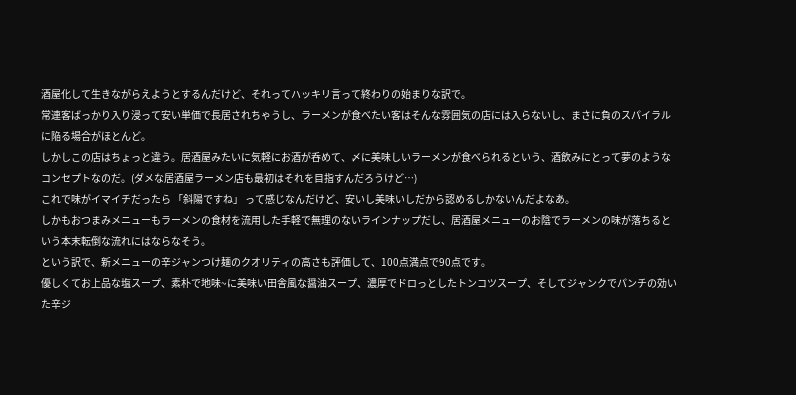酒屋化して生きながらえようとするんだけど、それってハッキリ言って終わりの始まりな訳で。
常連客ばっかり入り浸って安い単価で長居されちゃうし、ラーメンが食べたい客はそんな雰囲気の店には入らないし、まさに負のスパイラルに陥る場合がほとんど。
しかしこの店はちょっと違う。居酒屋みたいに気軽にお酒が呑めて、〆に美味しいラーメンが食べられるという、酒飲みにとって夢のようなコンセプトなのだ。(ダメな居酒屋ラーメン店も最初はそれを目指すんだろうけど…)
これで味がイマイチだったら 「斜陽ですね」 って感じなんだけど、安いし美味いしだから認めるしかないんだよなあ。
しかもおつまみメニューもラーメンの食材を流用した手軽で無理のないラインナップだし、居酒屋メニューのお陰でラーメンの味が落ちるという本末転倒な流れにはならなそう。
という訳で、新メニューの辛ジャンつけ麺のクオリティの高さも評価して、100点満点で90点です。
優しくてお上品な塩スープ、素朴で地味~に美味い田舎風な醤油スープ、濃厚でドロっとしたトンコツスープ、そしてジャンクでパンチの効いた辛ジ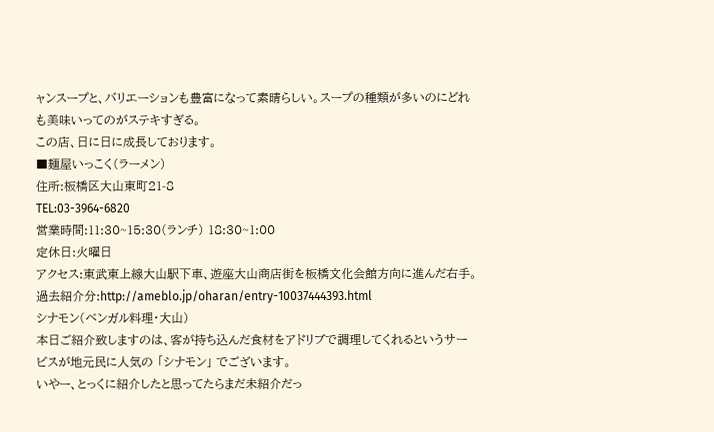ャンスープと、バリエーションも豊富になって素晴らしい。スープの種類が多いのにどれも美味いってのがステキすぎる。
この店、日に日に成長しております。
■麺屋いっこく(ラーメン)
住所:板橋区大山東町21-8
TEL:03-3964-6820
営業時間:11:30~15:30(ランチ) 18:30~1:00
定休日:火曜日
アクセス:東武東上線大山駅下車、遊座大山商店街を板橋文化会館方向に進んだ右手。
過去紹介分:http://ameblo.jp/oharan/entry-10037444393.html
シナモン(ベンガル料理・大山)
本日ご紹介致しますのは、客が持ち込んだ食材をアドリブで調理してくれるというサービスが地元民に人気の 「シナモン」 でございます。
いやー、とっくに紹介したと思ってたらまだ未紹介だっ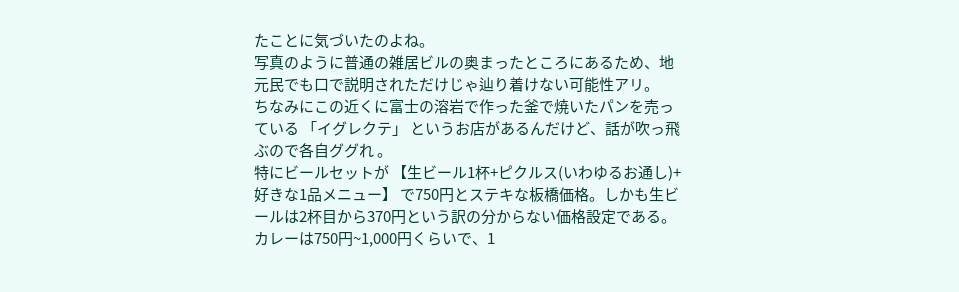たことに気づいたのよね。
写真のように普通の雑居ビルの奥まったところにあるため、地元民でも口で説明されただけじゃ辿り着けない可能性アリ。
ちなみにこの近くに富士の溶岩で作った釜で焼いたパンを売っている 「イグレクテ」 というお店があるんだけど、話が吹っ飛ぶので各自ググれ 。
特にビールセットが 【生ビール1杯+ピクルス(いわゆるお通し)+好きな1品メニュー】 で750円とステキな板橋価格。しかも生ビールは2杯目から370円という訳の分からない価格設定である。
カレーは750円~1,000円くらいで、1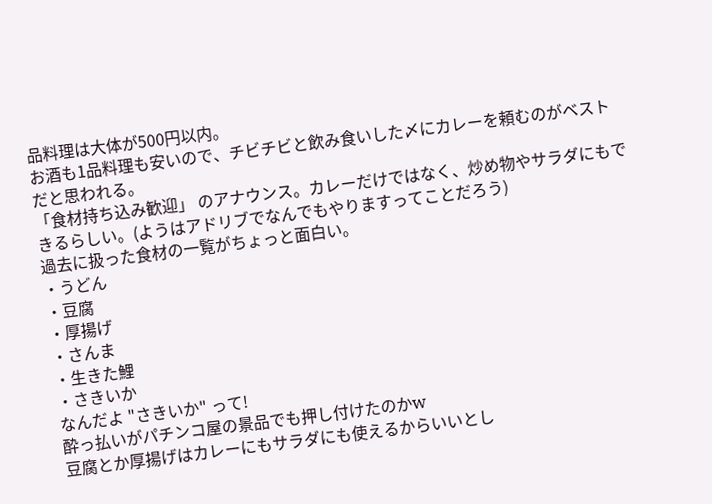品料理は大体が500円以内。
お酒も1品料理も安いので、チビチビと飲み食いした〆にカレーを頼むのがベストだと思われる。
「食材持ち込み歓迎」 のアナウンス。カレーだけではなく、炒め物やサラダにもできるらしい。(ようはアドリブでなんでもやりますってことだろう)
過去に扱った食材の一覧がちょっと面白い。
・うどん
・豆腐
・厚揚げ
・さんま
・生きた鯉
・さきいか
なんだよ "さきいか" って!
酔っ払いがパチンコ屋の景品でも押し付けたのかw
豆腐とか厚揚げはカレーにもサラダにも使えるからいいとし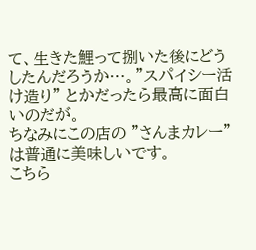て、生きた鯉って捌いた後にどうしたんだろうか…。"スパイシー活け造り" とかだったら最高に面白いのだが。
ちなみにこの店の "さんまカレー" は普通に美味しいです。
こちら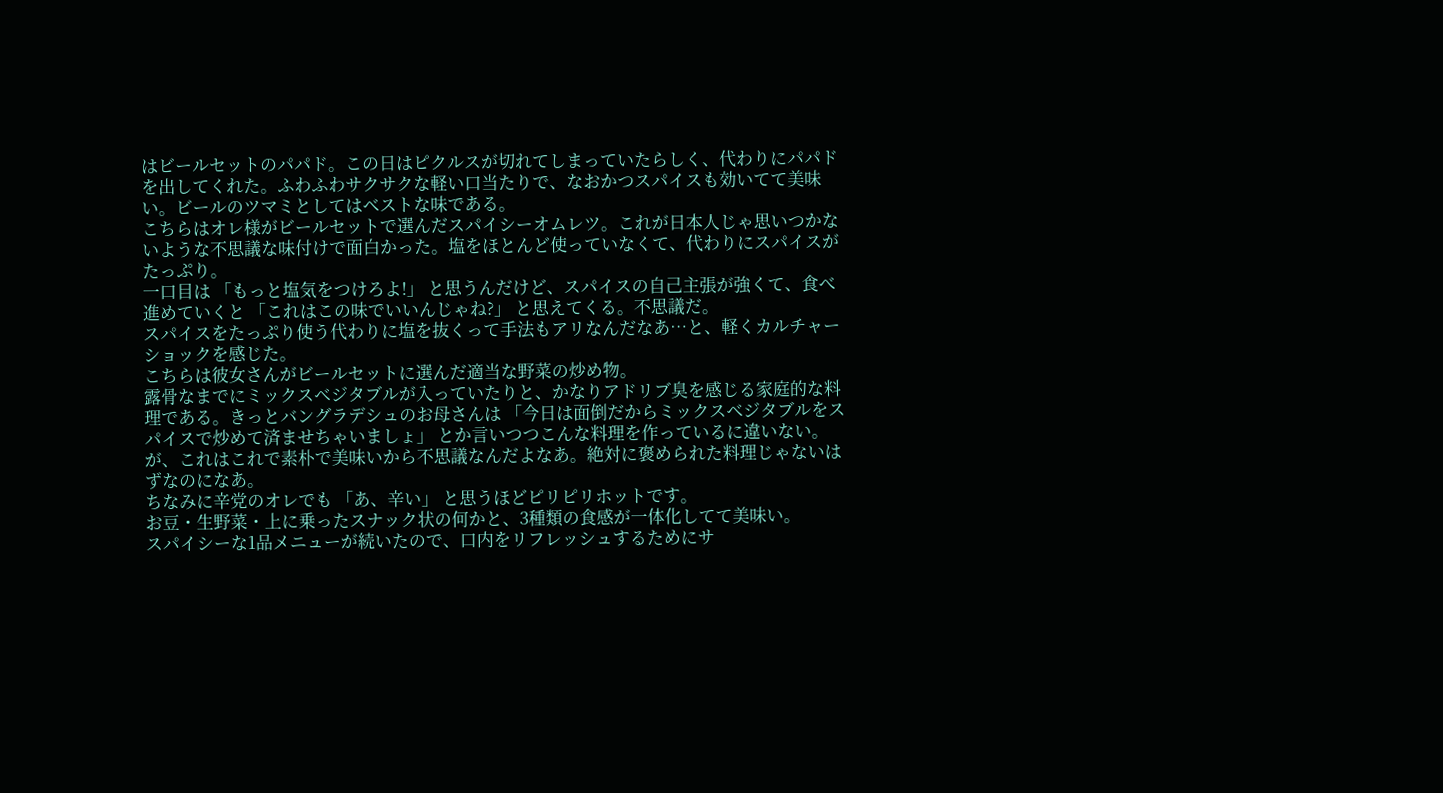はビールセットのパパド。この日はピクルスが切れてしまっていたらしく、代わりにパパドを出してくれた。ふわふわサクサクな軽い口当たりで、なおかつスパイスも効いてて美味い。ビールのツマミとしてはベストな味である。
こちらはオレ様がビールセットで選んだスパイシーオムレツ。これが日本人じゃ思いつかないような不思議な味付けで面白かった。塩をほとんど使っていなくて、代わりにスパイスがたっぷり。
一口目は 「もっと塩気をつけろよ!」 と思うんだけど、スパイスの自己主張が強くて、食べ進めていくと 「これはこの味でいいんじゃね?」 と思えてくる。不思議だ。
スパイスをたっぷり使う代わりに塩を抜くって手法もアリなんだなあ…と、軽くカルチャーショックを感じた。
こちらは彼女さんがビールセットに選んだ適当な野菜の炒め物。
露骨なまでにミックスベジタブルが入っていたりと、かなりアドリブ臭を感じる家庭的な料理である。きっとバングラデシュのお母さんは 「今日は面倒だからミックスベジタブルをスパイスで炒めて済ませちゃいましょ」 とか言いつつこんな料理を作っているに違いない。
が、これはこれで素朴で美味いから不思議なんだよなあ。絶対に褒められた料理じゃないはずなのになあ。
ちなみに辛党のオレでも 「あ、辛い」 と思うほどピリピリホットです。
お豆・生野菜・上に乗ったスナック状の何かと、3種類の食感が一体化してて美味い。
スパイシーな1品メニューが続いたので、口内をリフレッシュするためにサ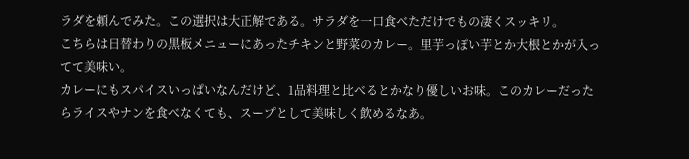ラダを頼んでみた。この選択は大正解である。サラダを一口食べただけでもの凄くスッキリ。
こちらは日替わりの黒板メニューにあったチキンと野菜のカレー。里芋っぽい芋とか大根とかが入ってて美味い。
カレーにもスパイスいっぱいなんだけど、1品料理と比べるとかなり優しいお味。このカレーだったらライスやナンを食べなくても、スープとして美味しく飲めるなあ。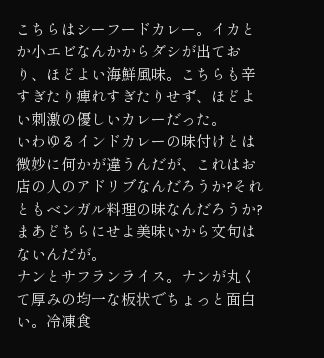こちらはシーフードカレー。イカとか小エビなんかからダシが出ており、ほどよい海鮮風味。こちらも辛すぎたり痺れすぎたりせず、ほどよい刺激の優しいカレーだった。
いわゆるインドカレーの味付けとは微妙に何かが違うんだが、これはお店の人のアドリブなんだろうか?それともベンガル料理の味なんだろうか?
まあどちらにせよ美味いから文句はないんだが。
ナンとサフランライス。ナンが丸くて厚みの均一な板状でちょっと面白い。冷凍食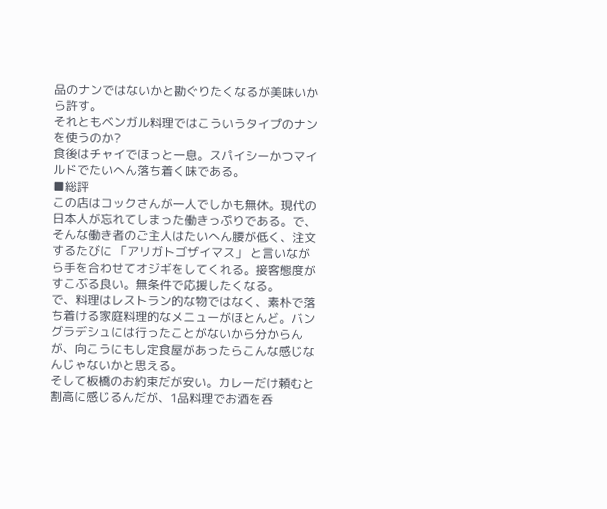品のナンではないかと勘ぐりたくなるが美味いから許す。
それともベンガル料理ではこういうタイプのナンを使うのか?
食後はチャイでほっと一息。スパイシーかつマイルドでたいへん落ち着く味である。
■総評
この店はコックさんが一人でしかも無休。現代の日本人が忘れてしまった働きっぷりである。で、そんな働き者のご主人はたいへん腰が低く、注文するたびに 「アリガトゴザイマス」 と言いながら手を合わせてオジギをしてくれる。接客態度がすこぶる良い。無条件で応援したくなる。
で、料理はレストラン的な物ではなく、素朴で落ち着ける家庭料理的なメニューがほとんど。バングラデシュには行ったことがないから分からんが、向こうにもし定食屋があったらこんな感じなんじゃないかと思える。
そして板橋のお約束だが安い。カレーだけ頼むと割高に感じるんだが、1品料理でお酒を呑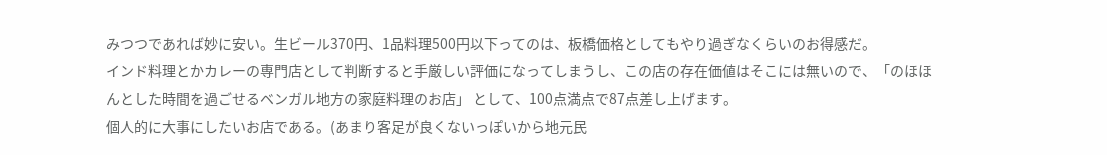みつつであれば妙に安い。生ビール370円、1品料理500円以下ってのは、板橋価格としてもやり過ぎなくらいのお得感だ。
インド料理とかカレーの専門店として判断すると手厳しい評価になってしまうし、この店の存在価値はそこには無いので、「のほほんとした時間を過ごせるベンガル地方の家庭料理のお店」 として、100点満点で87点差し上げます。
個人的に大事にしたいお店である。(あまり客足が良くないっぽいから地元民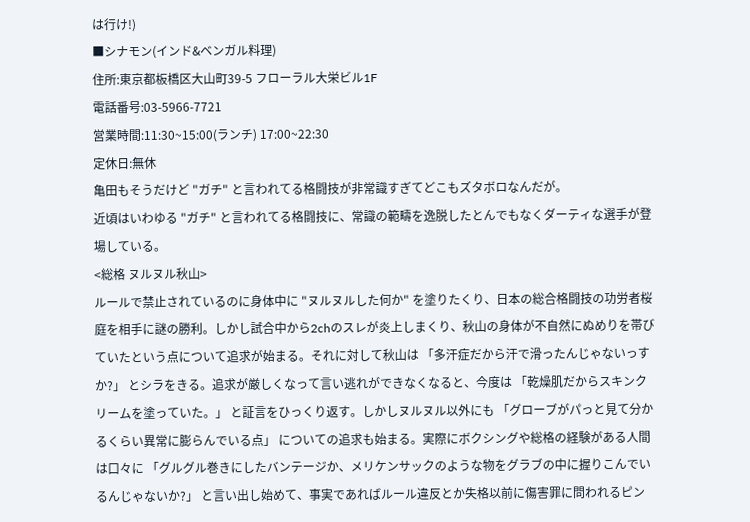は行け!)
■シナモン(インド&ベンガル料理)
住所:東京都板橋区大山町39-5 フローラル大栄ビル1F
電話番号:03-5966-7721
営業時間:11:30~15:00(ランチ) 17:00~22:30
定休日:無休
亀田もそうだけど "ガチ" と言われてる格闘技が非常識すぎてどこもズタボロなんだが。
近頃はいわゆる "ガチ" と言われてる格闘技に、常識の範疇を逸脱したとんでもなくダーティな選手が登場している。
<総格 ヌルヌル秋山>
ルールで禁止されているのに身体中に "ヌルヌルした何か" を塗りたくり、日本の総合格闘技の功労者桜庭を相手に謎の勝利。しかし試合中から2chのスレが炎上しまくり、秋山の身体が不自然にぬめりを帯びていたという点について追求が始まる。それに対して秋山は 「多汗症だから汗で滑ったんじゃないっすか?」 とシラをきる。追求が厳しくなって言い逃れができなくなると、今度は 「乾燥肌だからスキンクリームを塗っていた。」 と証言をひっくり返す。しかしヌルヌル以外にも 「グローブがパっと見て分かるくらい異常に膨らんでいる点」 についての追求も始まる。実際にボクシングや総格の経験がある人間は口々に 「グルグル巻きにしたバンテージか、メリケンサックのような物をグラブの中に握りこんでいるんじゃないか?」 と言い出し始めて、事実であればルール違反とか失格以前に傷害罪に問われるピン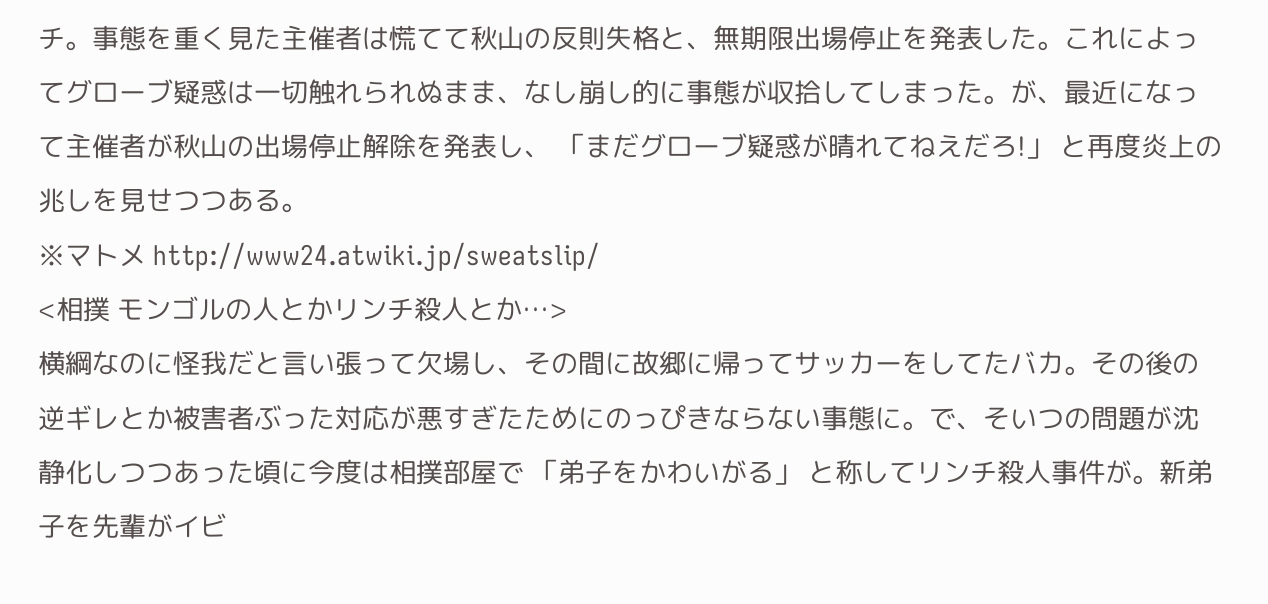チ。事態を重く見た主催者は慌てて秋山の反則失格と、無期限出場停止を発表した。これによってグローブ疑惑は一切触れられぬまま、なし崩し的に事態が収拾してしまった。が、最近になって主催者が秋山の出場停止解除を発表し、 「まだグローブ疑惑が晴れてねえだろ!」 と再度炎上の兆しを見せつつある。
※マトメ http://www24.atwiki.jp/sweatslip/
<相撲 モンゴルの人とかリンチ殺人とか…>
横綱なのに怪我だと言い張って欠場し、その間に故郷に帰ってサッカーをしてたバカ。その後の逆ギレとか被害者ぶった対応が悪すぎたためにのっぴきならない事態に。で、そいつの問題が沈静化しつつあった頃に今度は相撲部屋で 「弟子をかわいがる」 と称してリンチ殺人事件が。新弟子を先輩がイビ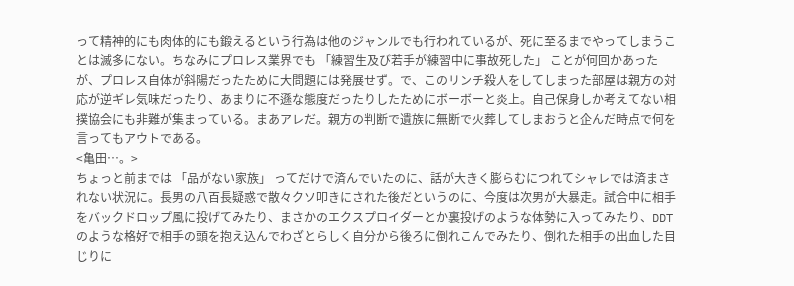って精神的にも肉体的にも鍛えるという行為は他のジャンルでも行われているが、死に至るまでやってしまうことは滅多にない。ちなみにプロレス業界でも 「練習生及び若手が練習中に事故死した」 ことが何回かあったが、プロレス自体が斜陽だったために大問題には発展せず。で、このリンチ殺人をしてしまった部屋は親方の対応が逆ギレ気味だったり、あまりに不遜な態度だったりしたためにボーボーと炎上。自己保身しか考えてない相撲協会にも非難が集まっている。まあアレだ。親方の判断で遺族に無断で火葬してしまおうと企んだ時点で何を言ってもアウトである。
<亀田…。>
ちょっと前までは 「品がない家族」 ってだけで済んでいたのに、話が大きく膨らむにつれてシャレでは済まされない状況に。長男の八百長疑惑で散々クソ叩きにされた後だというのに、今度は次男が大暴走。試合中に相手をバックドロップ風に投げてみたり、まさかのエクスプロイダーとか裏投げのような体勢に入ってみたり、DDTのような格好で相手の頭を抱え込んでわざとらしく自分から後ろに倒れこんでみたり、倒れた相手の出血した目じりに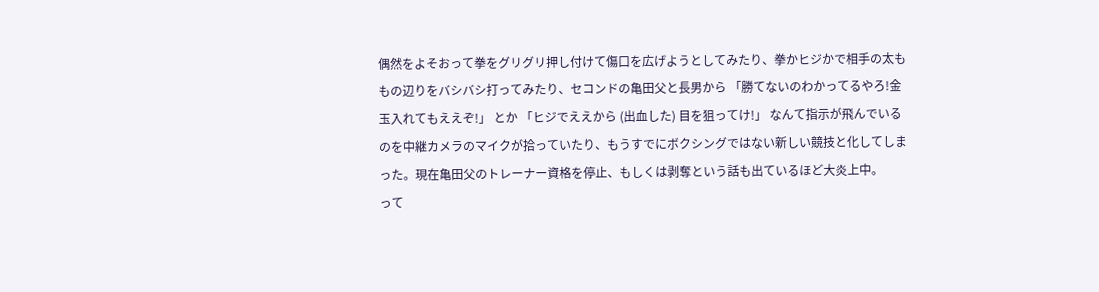偶然をよそおって拳をグリグリ押し付けて傷口を広げようとしてみたり、拳かヒジかで相手の太ももの辺りをバシバシ打ってみたり、セコンドの亀田父と長男から 「勝てないのわかってるやろ!金玉入れてもええぞ!」 とか 「ヒジでええから (出血した) 目を狙ってけ!」 なんて指示が飛んでいるのを中継カメラのマイクが拾っていたり、もうすでにボクシングではない新しい競技と化してしまった。現在亀田父のトレーナー資格を停止、もしくは剥奪という話も出ているほど大炎上中。
って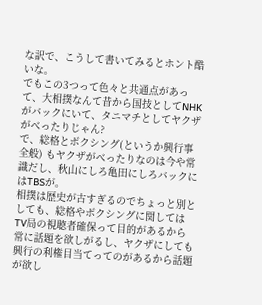な訳で、こうして書いてみるとホント酷いな。
でもこの3つって色々と共通点があって、大相撲なんて昔から国技としてNHKがバックにいて、タニマチとしてヤクザがべったりじゃん?
で、総格とボクシング(というか興行事全般) もヤクザがべったりなのは今や常識だし、秋山にしろ亀田にしろバックにはTBSが。
相撲は歴史が古すぎるのでちょっと別としても、総格やボクシングに関してはTV局の視聴者確保って目的があるから常に話題を欲しがるし、ヤクザにしても興行の利権目当てってのがあるから話題が欲し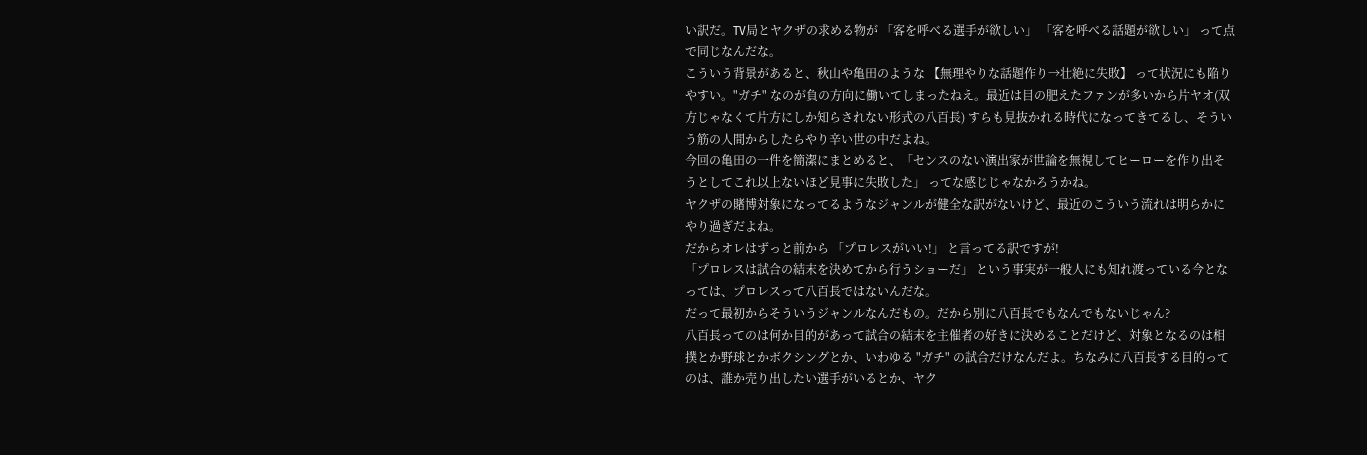い訳だ。TV局とヤクザの求める物が 「客を呼べる選手が欲しい」 「客を呼べる話題が欲しい」 って点で同じなんだな。
こういう背景があると、秋山や亀田のような 【無理やりな話題作り→壮絶に失敗】 って状況にも陥りやすい。"ガチ" なのが負の方向に働いてしまったねえ。最近は目の肥えたファンが多いから片ヤオ(双方じゃなくて片方にしか知らされない形式の八百長) すらも見抜かれる時代になってきてるし、そういう筋の人間からしたらやり辛い世の中だよね。
今回の亀田の一件を簡潔にまとめると、「センスのない演出家が世論を無視してヒーローを作り出そうとしてこれ以上ないほど見事に失敗した」 ってな感じじゃなかろうかね。
ヤクザの賭博対象になってるようなジャンルが健全な訳がないけど、最近のこういう流れは明らかにやり過ぎだよね。
だからオレはずっと前から 「プロレスがいい!」 と言ってる訳ですが!
「プロレスは試合の結末を決めてから行うショーだ」 という事実が一般人にも知れ渡っている今となっては、プロレスって八百長ではないんだな。
だって最初からそういうジャンルなんだもの。だから別に八百長でもなんでもないじゃん?
八百長ってのは何か目的があって試合の結末を主催者の好きに決めることだけど、対象となるのは相撲とか野球とかボクシングとか、いわゆる "ガチ" の試合だけなんだよ。ちなみに八百長する目的ってのは、誰か売り出したい選手がいるとか、ヤク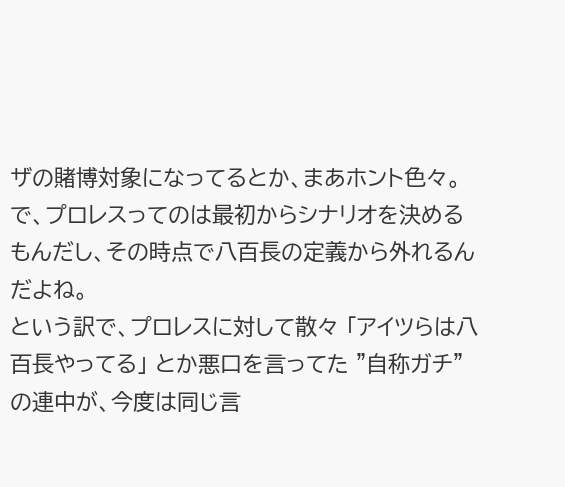ザの賭博対象になってるとか、まあホント色々。
で、プロレスってのは最初からシナリオを決めるもんだし、その時点で八百長の定義から外れるんだよね。
という訳で、プロレスに対して散々 「アイツらは八百長やってる」 とか悪口を言ってた "自称ガチ" の連中が、今度は同じ言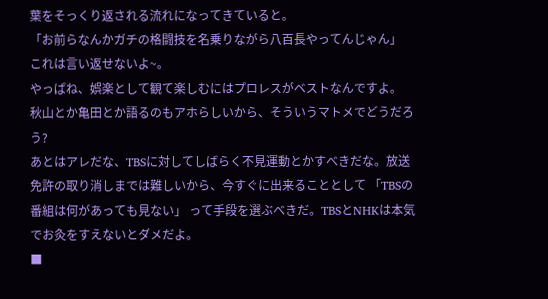葉をそっくり返される流れになってきていると。
「お前らなんかガチの格闘技を名乗りながら八百長やってんじゃん」
これは言い返せないよ~。
やっぱね、娯楽として観て楽しむにはプロレスがベストなんですよ。
秋山とか亀田とか語るのもアホらしいから、そういうマトメでどうだろう?
あとはアレだな、TBSに対してしばらく不見運動とかすべきだな。放送免許の取り消しまでは難しいから、今すぐに出来ることとして 「TBSの番組は何があっても見ない」 って手段を選ぶべきだ。TBSとNHKは本気でお灸をすえないとダメだよ。
■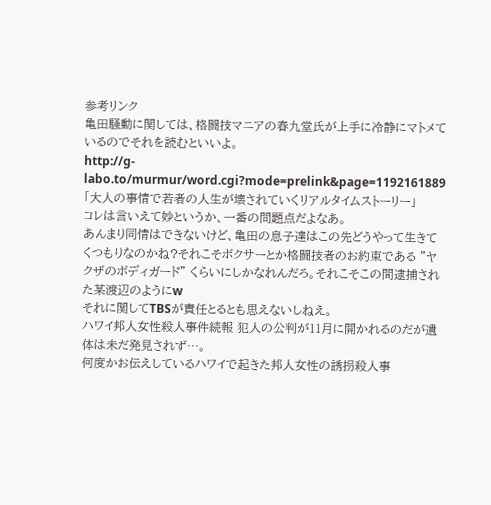参考リンク
亀田騒動に関しては、格闘技マニアの春九堂氏が上手に冷静にマトメているのでそれを読むといいよ。
http://g-labo.to/murmur/word.cgi?mode=prelink&page=1192161889
「大人の事情で若者の人生が壊されていくリアルタイムストーリー」
コレは言いえて妙というか、一番の問題点だよなあ。
あんまり同情はできないけど、亀田の息子達はこの先どうやって生きてくつもりなのかね?それこそボクサーとか格闘技者のお約束である "ヤクザのボディガード" くらいにしかなれんだろ。それこそこの間逮捕された某渡辺のようにw
それに関してTBSが責任とるとも思えないしねえ。
ハワイ邦人女性殺人事件続報 犯人の公判が11月に開かれるのだが遺体は未だ発見されず…。
何度かお伝えしているハワイで起きた邦人女性の誘拐殺人事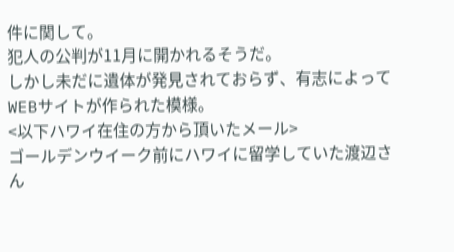件に関して。
犯人の公判が11月に開かれるそうだ。
しかし未だに遺体が発見されておらず、有志によってWEBサイトが作られた模様。
<以下ハワイ在住の方から頂いたメール>
ゴールデンウイーク前にハワイに留学していた渡辺さん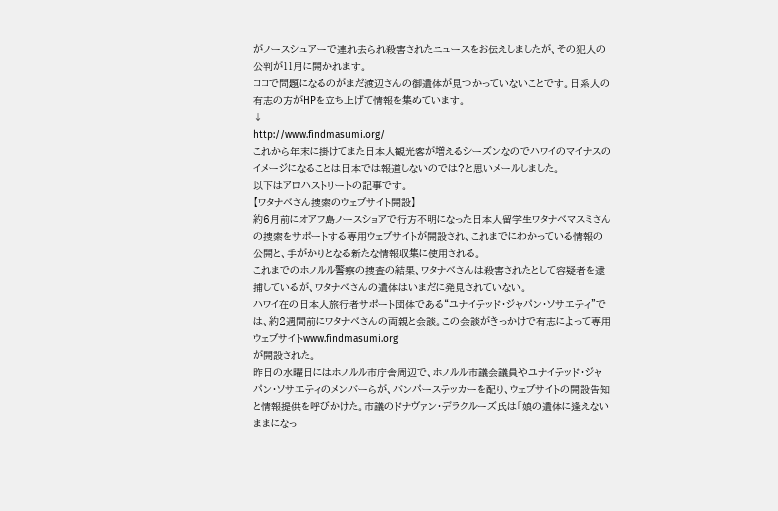がノースシュアーで連れ去られ殺害されたニュースをお伝えしましたが、その犯人の公判が11月に開かれます。
ココで問題になるのがまだ渡辺さんの御遺体が見つかっていないことです。日系人の有志の方がHPを立ち上げて情報を集めています。
↓
http://www.findmasumi.org/
これから年末に掛けてまた日本人観光客が増えるシーズンなのでハワイのマイナスのイメージになることは日本では報道しないのでは?と思いメールしました。
以下はアロハストリートの記事です。
【ワタナベさん捜索のウェブサイト開設】
約6月前にオアフ島ノースショアで行方不明になった日本人留学生ワタナベマスミさんの捜索をサポートする専用ウェブサイトが開設され、これまでにわかっている情報の公開と、手がかりとなる新たな情報収集に使用される。
これまでのホノルル警察の捜査の結果、ワタナベさんは殺害されたとして容疑者を逮捕しているが、ワタナベさんの遺体はいまだに発見されていない。
ハワイ在の日本人旅行者サポート団体である“ユナイテッド・ジャパン・ソサエティ”では、約2週間前にワタナベさんの両親と会談。この会談がきっかけで有志によって専用ウェブサイトwww.findmasumi.org
が開設された。
昨日の水曜日にはホノルル市庁舎周辺で、ホノルル市議会議員やユナイテッド・ジャパン・ソサエティのメンバーらが、バンパーステッカーを配り、ウェブサイトの開設告知と情報提供を呼びかけた。市議のドナヴァン・デラクルーズ氏は「娘の遺体に逢えないままになっ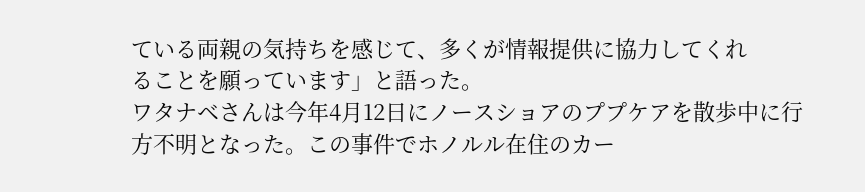ている両親の気持ちを感じて、多くが情報提供に協力してくれ
ることを願っています」と語った。
ワタナベさんは今年4月12日にノースショアのププケアを散歩中に行方不明となった。この事件でホノルル在住のカー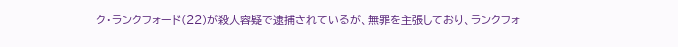ク・ランクフォード(22)が殺人容疑で逮捕されているが、無罪を主張しており、ランクフォ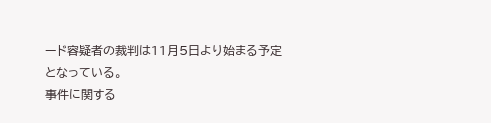ード容疑者の裁判は11月5日より始まる予定となっている。
事件に関する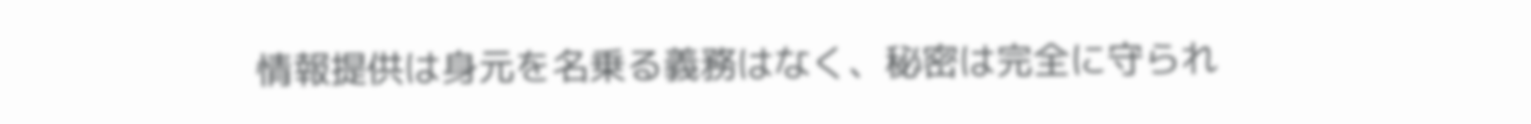情報提供は身元を名乗る義務はなく、秘密は完全に守られ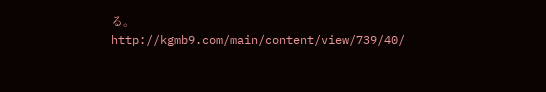る。
http://kgmb9.com/main/content/view/739/40/